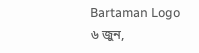Bartaman Logo
৬ জুন,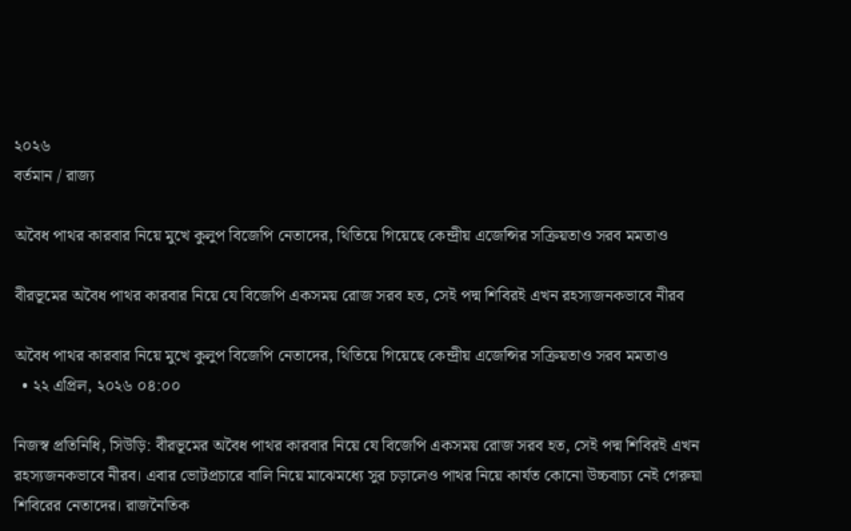২০২৬
বর্তমান / রাজ্য

অবৈধ পাথর কারবার নিয়ে মুখে কুলুপ বিজেপি নেতাদের, থিতিয়ে গিয়েছে কেন্দ্রীয় এজেন্সির সক্রিয়তাও সরব মমতাও

বীরভূমের অবৈধ পাথর কারবার নিয়ে যে বিজেপি একসময় রোজ সরব হত, সেই পদ্ম শিবিরই এখন রহস্যজনকভাবে নীরব

অবৈধ পাথর কারবার নিয়ে মুখে কুলুপ বিজেপি নেতাদের, থিতিয়ে গিয়েছে কেন্দ্রীয় এজেন্সির সক্রিয়তাও সরব মমতাও
  • ২২ এপ্রিল, ২০২৬ ০৪:০০

নিজস্ব প্রতিনিধি, সিউড়ি: বীরভূমের অবৈধ পাথর কারবার নিয়ে যে বিজেপি একসময় রোজ সরব হত, সেই পদ্ম শিবিরই এখন রহস্যজনকভাবে নীরব। এবার ভোটপ্রচারে বালি নিয়ে মাঝেমধ্যে সুর চড়ালেও পাথর নিয়ে কার্যত কোনো উচ্চবাচ্য নেই গেরুয়া শিবিরের নেতাদের। রাজনৈতিক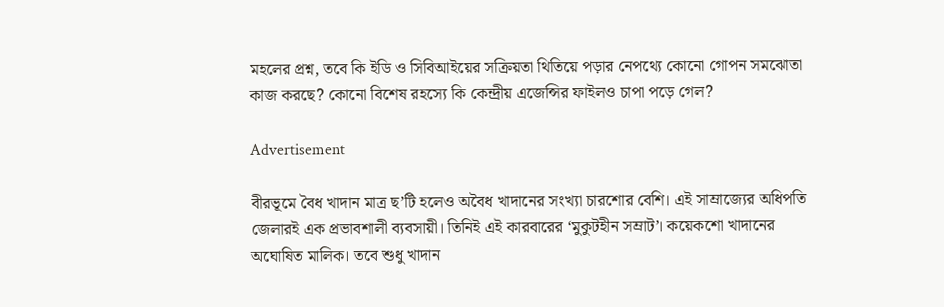মহলের প্রশ্ন, তবে কি ইডি ও সিবিআইয়ের সক্রিয়তা থিতিয়ে পড়ার নেপথ্যে কোনো গোপন সমঝোতা কাজ করছে? কোনো বিশেষ রহস্যে কি কেন্দ্রীয় এজেন্সির ফাইলও চাপা পড়ে গেল?

Advertisement

বীরভূমে বৈধ খাদান মাত্র ছ’টি হলেও অবৈধ খাদানের সংখ্যা চারশোর বেশি। এই সাম্রাজ্যের অধিপতি জেলারই এক প্রভাবশালী ব্যবসায়ী। তিনিই এই কারবারের ‘মুকুটহীন সম্রাট’। কয়েকশো খাদানের অঘোষিত মালিক। তবে শুধু খাদান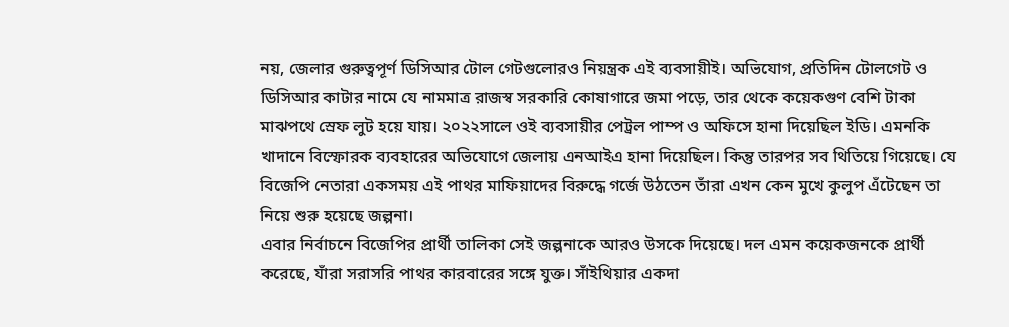নয়, জেলার গুরুত্বপূর্ণ ডিসিআর টোল গেটগুলোরও নিয়ন্ত্রক এই ব্যবসায়ীই। অভিযোগ, প্রতিদিন টোলগেট ও ডিসিআর কাটার নামে যে নামমাত্র রাজস্ব সরকারি কোষাগারে জমা পড়ে, তার থেকে কয়েকগুণ বেশি টাকা মাঝপথে স্রেফ লুট হয়ে যায়। ২০২২সালে ওই ব্যবসায়ীর পেট্রল পাম্প ও অফিসে হানা দিয়েছিল ইডি। এমনকি খাদানে বিস্ফোরক ব্যবহারের অভিযোগে জেলায় এনআইএ হানা দিয়েছিল। কিন্তু তারপর সব থিতিয়ে গিয়েছে। যে বিজেপি নেতারা একসময় এই পাথর মাফিয়াদের বিরুদ্ধে গর্জে উঠতেন তাঁরা এখন কেন মুখে কুলুপ এঁটেছেন তা নিয়ে শুরু হয়েছে জল্পনা।
এবার নির্বাচনে বিজেপির প্রার্থী তালিকা সেই জল্পনাকে আরও উসকে দিয়েছে। দল এমন কয়েকজনকে প্রার্থী করেছে, যাঁরা সরাসরি পাথর কারবারের সঙ্গে যুক্ত। সাঁইথিয়ার একদা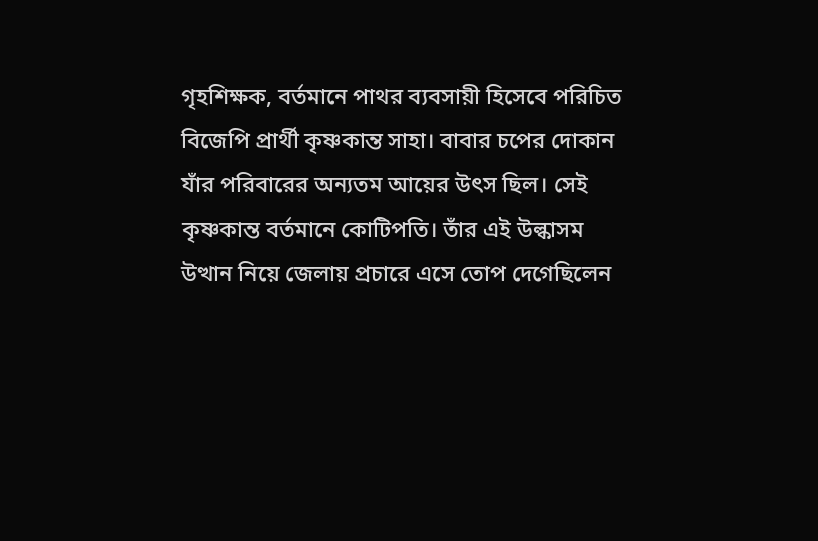গৃহশিক্ষক, বর্তমানে পাথর ব্যবসায়ী হিসেবে পরিচিত বিজেপি প্রার্থী কৃষ্ণকান্ত সাহা। বাবার চপের দোকান যাঁর পরিবারের অন্যতম আয়ের উৎস ছিল। সেই কৃষ্ণকান্ত বর্তমানে কোটিপতি। তাঁর এই উল্কাসম উত্থান নিয়ে জেলায় প্রচারে এসে তোপ দেগেছিলেন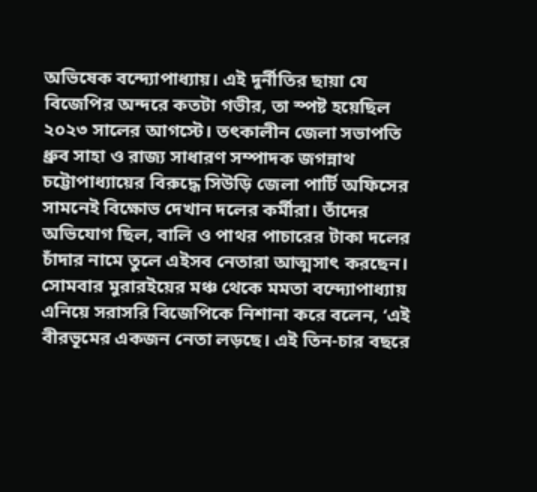অভিষেক বন্দ্যোপাধ্যায়। এই দুর্নীতির ছায়া যে বিজেপির অন্দরে কতটা গভীর, তা স্পষ্ট হয়েছিল ২০২৩ সালের আগস্টে। তৎকালীন জেলা সভাপতি ধ্রুব সাহা ও রাজ্য সাধারণ সম্পাদক জগন্নাথ চট্টোপাধ্যায়ের বিরুদ্ধে সিউড়ি জেলা পার্টি অফিসের সামনেই বিক্ষোভ দেখান দলের কর্মীরা। তাঁদের অভিযোগ ছিল, বালি ও পাথর পাচারের টাকা দলের চাঁদার নামে তুলে এইসব নেতারা আত্মসাৎ করছেন।
সোমবার মুরারইয়ের মঞ্চ থেকে মমতা বন্দ্যোপাধ্যায় এনিয়ে সরাসরি বিজেপিকে নিশানা করে বলেন, ‘এই বীরভূমের একজন নেতা লড়ছে। এই তিন-চার বছরে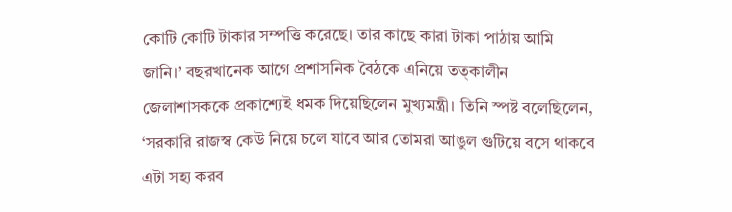কোটি কোটি টাকার সম্পত্তি করেছে। তার কাছে কারা টাকা পাঠায় আমি জানি।’ বছরখানেক আগে প্রশাসনিক বৈঠকে এনিয়ে তত্কালীন জেলাশাসককে প্রকাশ্যেই ধমক দিয়েছিলেন মুখ্যমন্ত্রী। তিনি স্পষ্ট বলেছিলেন, ‘সরকারি রাজস্ব কেউ নিয়ে চলে যাবে আর তোমরা আঙুল গুটিয়ে বসে থাকবে এটা সহ্য করব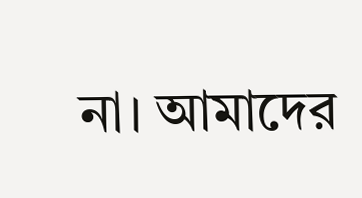না। আমাদের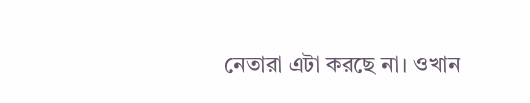নেতারা এটা করছে না। ওখান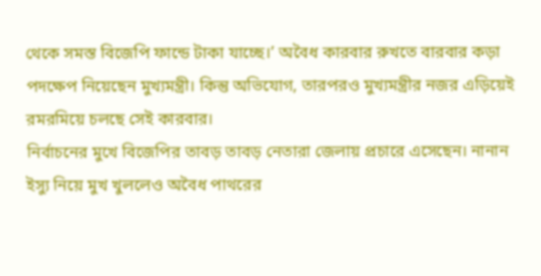থেকে সমস্ত বিজেপি ফান্ডে টাকা যাচ্ছে।’ অবৈধ কারবার রুখতে বারবার কড়া পদক্ষেপ নিয়েছেন মুখ্যমন্ত্রী। কিন্তু অভিযোগ, তারপরও মুখ্যমন্ত্রীর নজর এড়িয়েই রমরমিয়ে চলছে সেই কারবার।
নির্বাচনের মুখে বিজেপির তাবড় তাবড় নেতারা জেলায় প্রচারে এসেছেন। নানান ইস্যু নিয়ে মুখ খুললেও অবৈধ পাথরের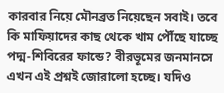কারবার নিয়ে মৌনব্রত নিয়েছেন সবাই। তবে কি মাফিয়াদের কাছ থেকে খাম পৌঁছে যাচ্ছে পদ্ম-শিবিরের ফান্ডে? বীরভূমের জনমানসে এখন এই প্রশ্নই জোরালো হচ্ছে। যদিও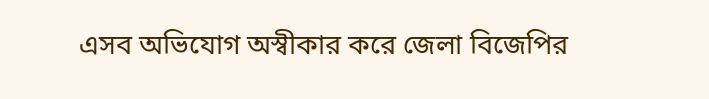এসব অভিযোগ অস্বীকার করে জেলা বিজেপির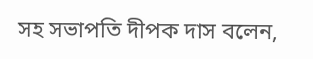সহ সভাপতি দীপক দাস বলেন,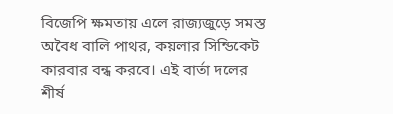বিজেপি ক্ষমতায় এলে রাজ্যজুড়ে সমস্ত অবৈধ বালি পাথর, কয়লার সিন্ডিকেট কারবার বন্ধ করবে। এই বার্তা দলের শীর্ষ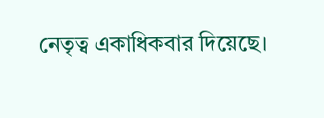নেতৃত্ব একাধিকবার দিয়েছে।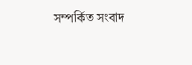সম্পর্কিত সংবাদ